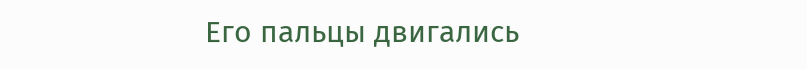Его пальцы двигались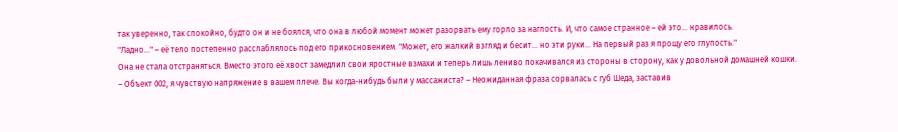так уверенно, так спокойно, будто он и не боялся, что она в любой момент может разорвать ему горло за наглость. И, что самое странное – ей это... нравилось.
"Ладно..." – её тело постепенно расслаблялось под его прикосновением. "Может, его жалкий взгляд и бесит... но эти руки... На первый раз я прощу его глупость."
Она не стала отстраняться. Вместо этого её хвост замедлил свои яростные взмахи и теперь лишь лениво покачивался из стороны в сторону, как у довольной домашней кошки.
– Объект 002, я чувствую напряжение в вашем плече. Вы когда-нибудь были у массажиста? – Неожиданная фраза сорвалась с губ Шеда, заставив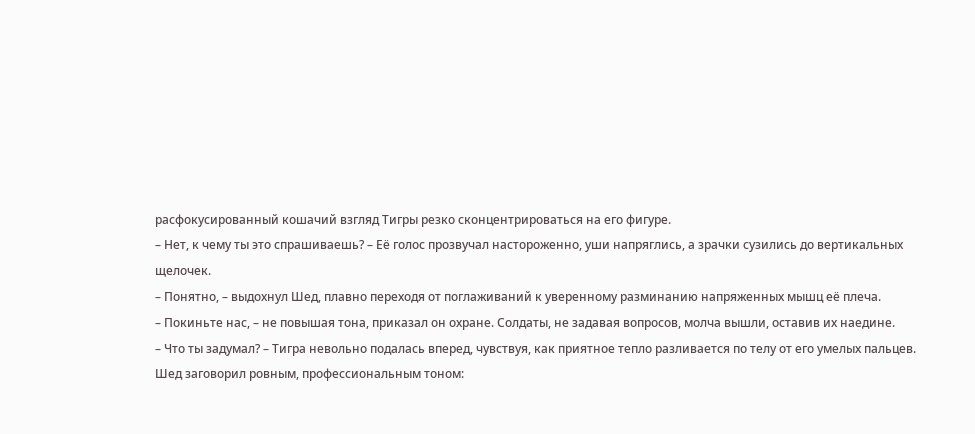расфокусированный кошачий взгляд Тигры резко сконцентрироваться на его фигуре.
– Нет, к чему ты это спрашиваешь? – Её голос прозвучал настороженно, уши напряглись, а зрачки сузились до вертикальных щелочек.
– Понятно, – выдохнул Шед, плавно переходя от поглаживаний к уверенному разминанию напряженных мышц её плеча.
– Покиньте нас, – не повышая тона, приказал он охране. Солдаты, не задавая вопросов, молча вышли, оставив их наедине.
– Что ты задумал? – Тигра невольно подалась вперед, чувствуя, как приятное тепло разливается по телу от его умелых пальцев.
Шед заговорил ровным, профессиональным тоном: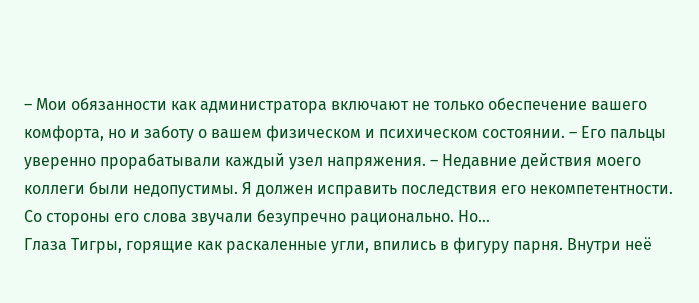– Мои обязанности как администратора включают не только обеспечение вашего комфорта, но и заботу о вашем физическом и психическом состоянии. – Его пальцы уверенно прорабатывали каждый узел напряжения. – Недавние действия моего коллеги были недопустимы. Я должен исправить последствия его некомпетентности.
Со стороны его слова звучали безупречно рационально. Но…
Глаза Тигры, горящие как раскаленные угли, впились в фигуру парня. Внутри неё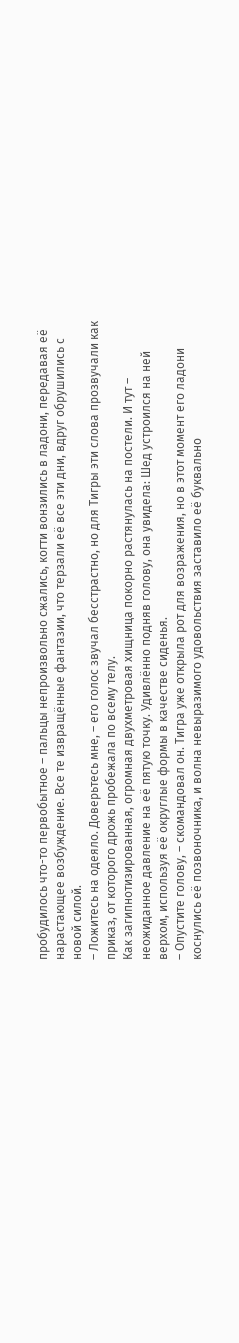пробудилось что-то первобытное – пальцы непроизвольно сжались, когти вонзились в ладони, передавая её нарастающее возбуждение. Все те извращённые фантазии, что терзали её все эти дни, вдруг обрушились с новой силой.
– Ложитесь на одеяло. Доверьтесь мне, – его голос звучал бесстрастно, но для Тигры эти слова прозвучали как приказ, от которого дрожь пробежала по всему телу.
Как загипнотизированная, огромная двухметровая хищница покорно растянулась на постели. И тут – неожиданное давление на её пятую точку. Удивлённо подняв голову, она увидела: Шед устроился на ней верхом, используя её округлые формы в качестве сиденья.
– Опустите голову, – скомандовал он. Тигра уже открыла рот для возражения, но в этот момент его ладони коснулись её позвоночника, и волна невыразимого удовольствия заставило её буквально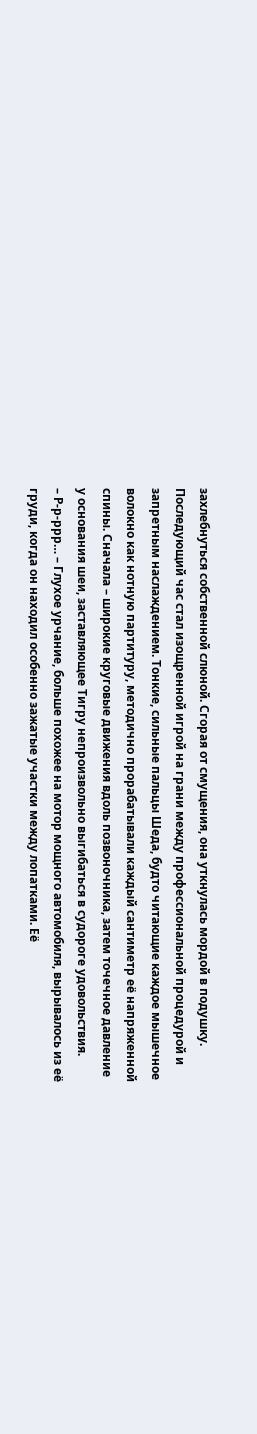захлебнуться собственной слюной. Сгорая от смущения, она уткнулась мордой в подушку.
Последующий час стал изощренной игрой на грани между профессиональной процедурой и запретным наслаждением. Тонкие, сильные пальцы Шеда, будто читающие каждое мышечное волокно как нотную партитуру, методично прорабатывали каждый сантиметр её напряженной спины. Сначала – широкие круговые движения вдоль позвоночника, затем точечное давление у основания шеи, заставляющее Тигру непроизвольно выгибаться в судороге удовольствия.
– Р-р-ррр… – Глухое урчание, больше похожее на мотор мощного автомобиля, вырывалось из её груди, когда он находил особенно зажатые участки между лопатками. Её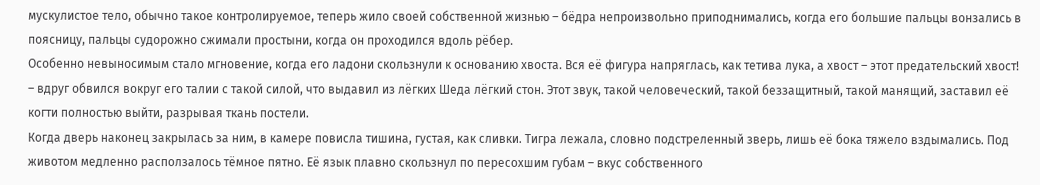мускулистое тело, обычно такое контролируемое, теперь жило своей собственной жизнью – бёдра непроизвольно приподнимались, когда его большие пальцы вонзались в поясницу, пальцы судорожно сжимали простыни, когда он проходился вдоль рёбер.
Особенно невыносимым стало мгновение, когда его ладони скользнули к основанию хвоста. Вся её фигура напряглась, как тетива лука, а хвост – этот предательский хвост! – вдруг обвился вокруг его талии с такой силой, что выдавил из лёгких Шеда лёгкий стон. Этот звук, такой человеческий, такой беззащитный, такой манящий, заставил её когти полностью выйти, разрывая ткань постели.
Когда дверь наконец закрылась за ним, в камере повисла тишина, густая, как сливки. Тигра лежала, словно подстреленный зверь, лишь её бока тяжело вздымались. Под животом медленно расползалось тёмное пятно. Её язык плавно скользнул по пересохшим губам – вкус собственного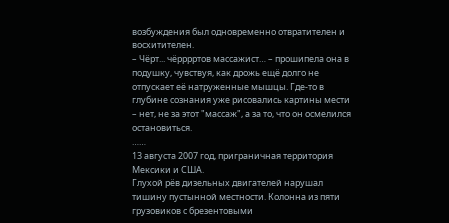возбуждения был одновременно отвратителен и восхитителен.
– Чёрт... чёрррртов массажист… – прошипела она в подушку, чувствуя, как дрожь ещё долго не отпускает её натруженные мышцы. Где-то в глубине сознания уже рисовались картины мести – нет, не за этот "массаж", а за то, что он осмелился остановиться.
……
13 августа 2007 год, приграничная территория Мексики и США.
Глухой рёв дизельных двигателей нарушал тишину пустынной местности. Колонна из пяти грузовиков с брезентовыми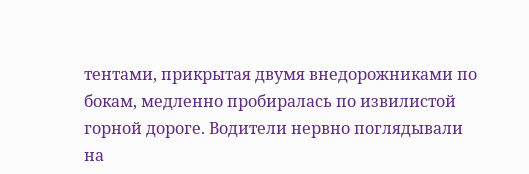тентами, прикрытая двумя внедорожниками по бокам, медленно пробиралась по извилистой горной дороге. Водители нервно поглядывали на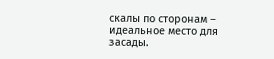скалы по сторонам – идеальное место для засады.